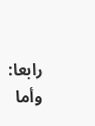رابعا: وأما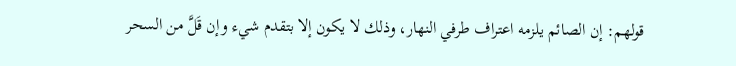قولهم: إن الصائم يلزمه اعتراف طرفي النهار، وذلك لا يكون إلا بتقدم شيء وإن قَلَّ من السحر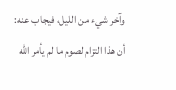وآخر شيء من الليل، فيجاب عنه:
أن هذا التزام لصوم ما لم يأمر الله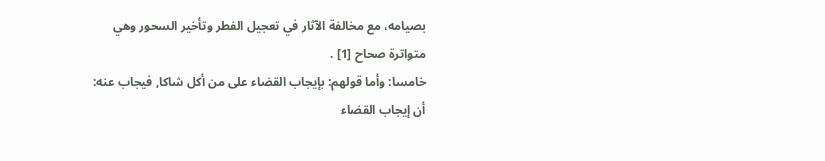بصيامه، مع مخالفة الآثار في تعجيل الفطر وتأخير السحور وهي متواترة صحاح [1] .
خامسا: وأما قولهم: بإيجاب القضاء على من أكل شاكا, فيجاب عنه:
أن إيجاب القضاء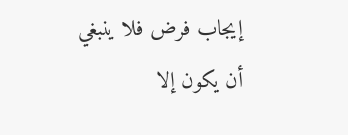إيجاب فرض فلا ينبغي أن يكون إلا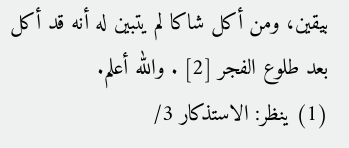بيقين، ومن أكل شاكا لم يتبين له أنه قد أكل بعد طلوع الفجر [2] . والله أعلم.
(1) ينظر: الاستذكار 3/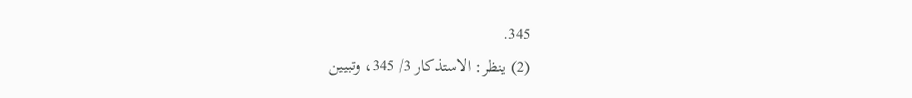345.
(2) ينظر: الاستذكار 3/ 345، وتبيين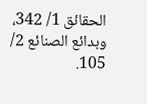الحقائق 1/ 342، وبدائع الصنائع 2/ 105.